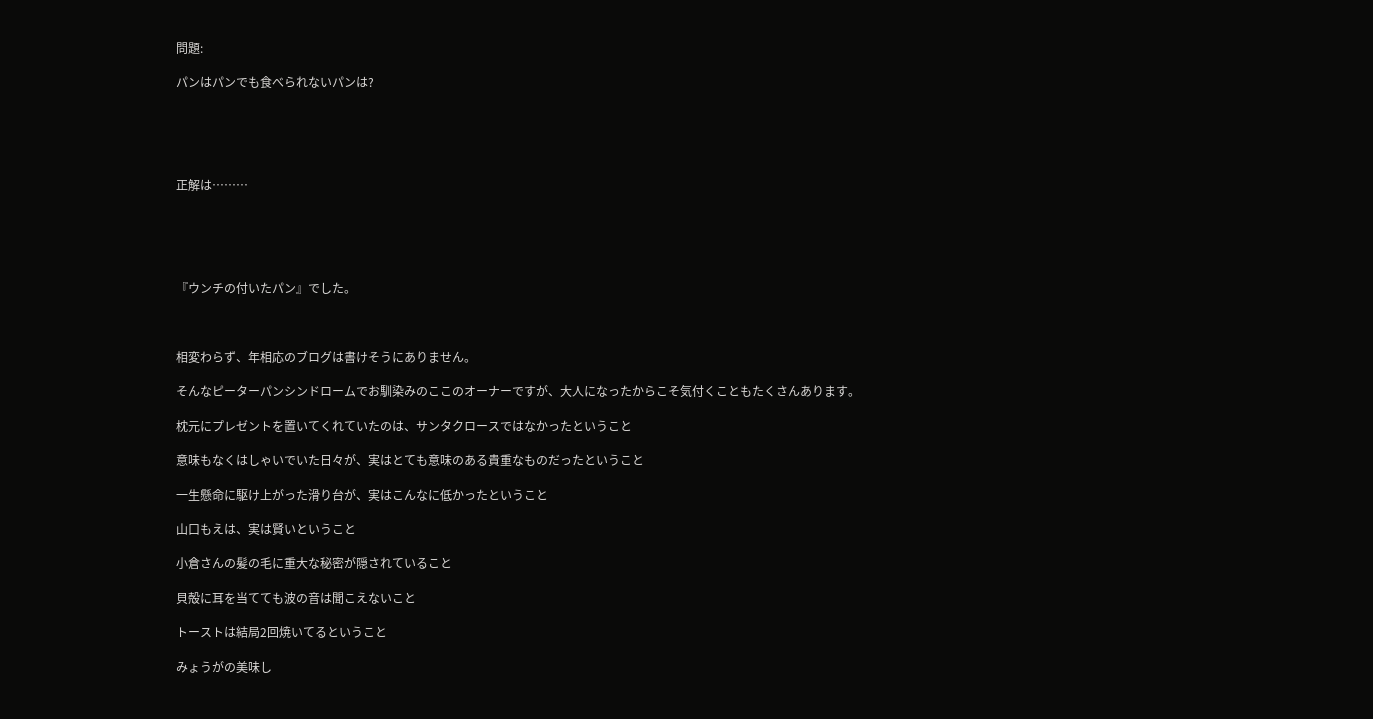問題:

パンはパンでも食べられないパンは?





正解は………





『ウンチの付いたパン』でした。



相変わらず、年相応のブログは書けそうにありません。

そんなピーターパンシンドロームでお馴染みのここのオーナーですが、大人になったからこそ気付くこともたくさんあります。

枕元にプレゼントを置いてくれていたのは、サンタクロースではなかったということ

意味もなくはしゃいでいた日々が、実はとても意味のある貴重なものだったということ

一生懸命に駆け上がった滑り台が、実はこんなに低かったということ

山口もえは、実は賢いということ

小倉さんの髪の毛に重大な秘密が隠されていること

貝殻に耳を当てても波の音は聞こえないこと

トーストは結局2回焼いてるということ

みょうがの美味し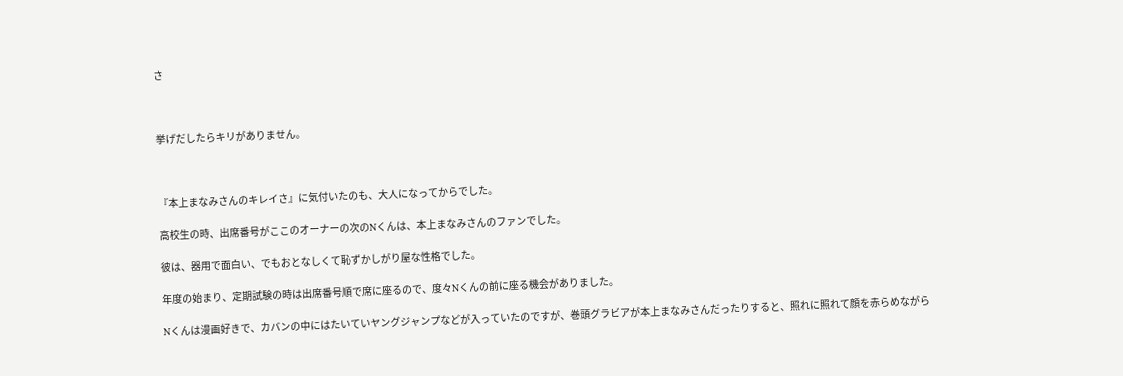さ



挙げだしたらキリがありません。



『本上まなみさんのキレイさ』に気付いたのも、大人になってからでした。

高校生の時、出席番号がここのオーナーの次のNくんは、本上まなみさんのファンでした。

彼は、器用で面白い、でもおとなしくて恥ずかしがり屋な性格でした。

年度の始まり、定期試験の時は出席番号順で席に座るので、度々Nくんの前に座る機会がありました。

Nくんは漫画好きで、カバンの中にはたいていヤングジャンプなどが入っていたのですが、巻頭グラビアが本上まなみさんだったりすると、照れに照れて顔を赤らめながら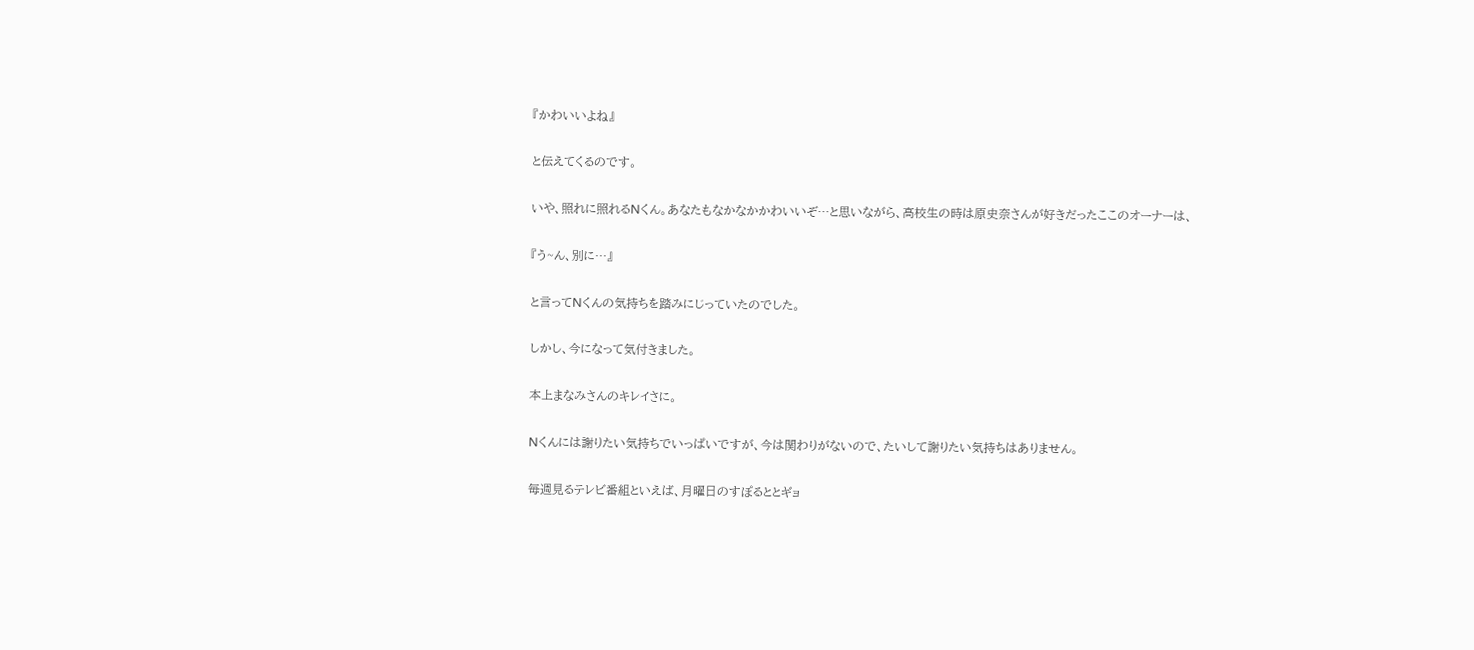『かわいいよね』

と伝えてくるのです。

いや、照れに照れるNくん。あなたもなかなかかわいいぞ…と思いながら、高校生の時は原史奈さんが好きだったここのオーナーは、

『う~ん、別に…』

と言ってNくんの気持ちを踏みにじっていたのでした。

しかし、今になって気付きました。

本上まなみさんのキレイさに。

Nくんには謝りたい気持ちでいっぱいですが、今は関わりがないので、たいして謝りたい気持ちはありません。

毎週見るテレビ番組といえば、月曜日のすぽるととギョ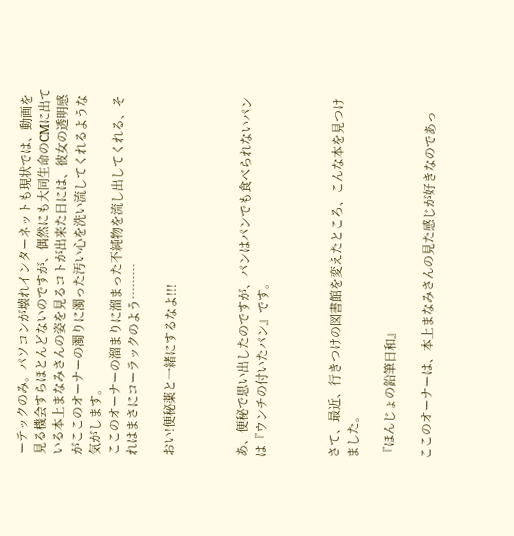ーテックのみ。パソコンが壊れインターネットも現状では、動画を見る機会すらほとんどないのですが、偶然にも大同生命のCMに出ている本上まなみさんの姿を見るコトが出来た日には、彼女の透明感がここのオーナーの濁りに濁った汚い心を洗い流してくれるような気がします。
ここのオーナーの溜まりに溜まった不純物を流し出してくれる、それはまさにコーラックのよう………

おい!便秘薬と一緒にするなよ!!!



あ、便秘で思い出したのですが、パンはパンでも食べられないパンは『ウンチの付いたパン』です。



さて、最近、行きつけの図書館を変えたところ、こんな本を見つけました。

『ほんじょの鉛筆日和』

ここのオーナーは、本上まなみさんの見た感じが好きなのであっ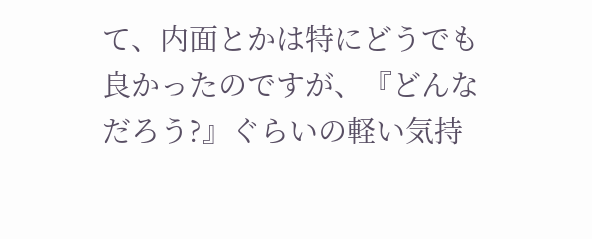て、内面とかは特にどうでも良かったのですが、『どんなだろう?』ぐらいの軽い気持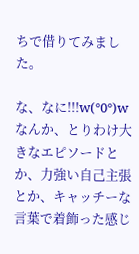ちで借りてみました。

な、なに!!!w(°0°)w
なんか、とりわけ大きなエピソードとか、力強い自己主張とか、キャッチーな言葉で着飾った感じ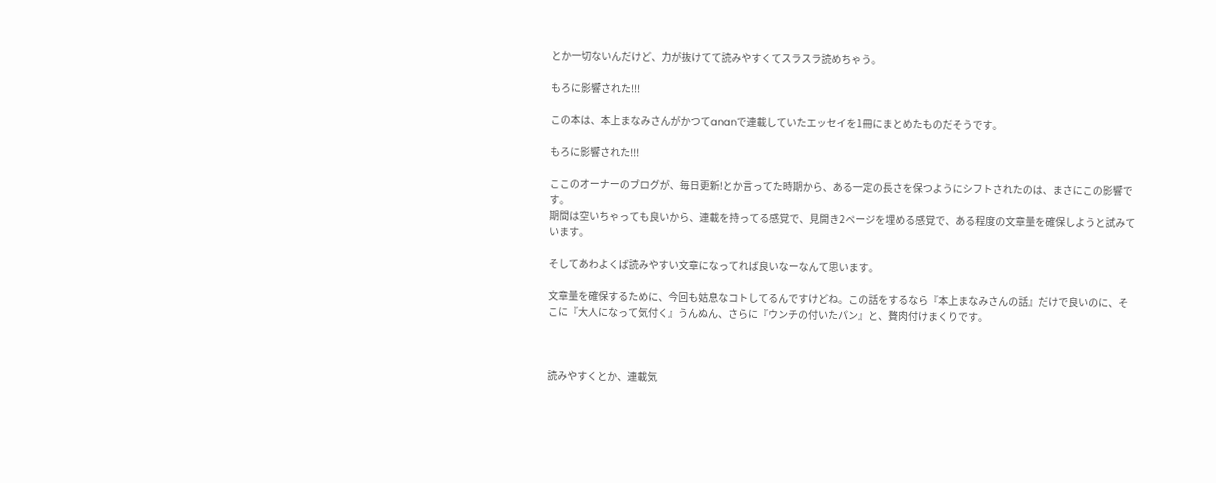とか一切ないんだけど、力が抜けてて読みやすくてスラスラ読めちゃう。

もろに影響された!!!

この本は、本上まなみさんがかつてananで連載していたエッセイを1冊にまとめたものだそうです。

もろに影響された!!!

ここのオーナーのブログが、毎日更新!とか言ってた時期から、ある一定の長さを保つようにシフトされたのは、まさにこの影響です。
期間は空いちゃっても良いから、連載を持ってる感覚で、見開き2ページを埋める感覚で、ある程度の文章量を確保しようと試みています。

そしてあわよくば読みやすい文章になってれば良いなーなんて思います。

文章量を確保するために、今回も姑息なコトしてるんですけどね。この話をするなら『本上まなみさんの話』だけで良いのに、そこに『大人になって気付く』うんぬん、さらに『ウンチの付いたパン』と、贅肉付けまくりです。



読みやすくとか、連載気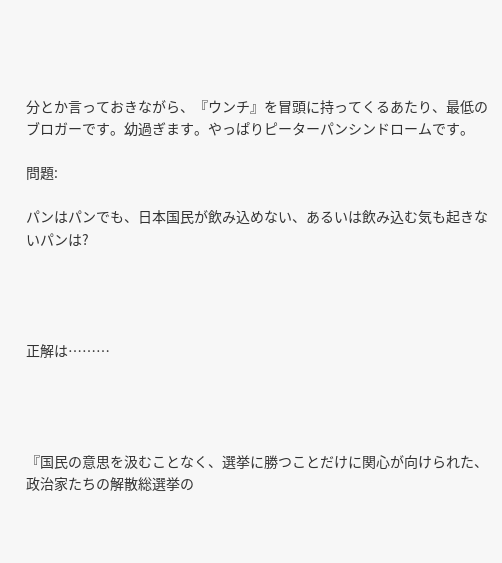分とか言っておきながら、『ウンチ』を冒頭に持ってくるあたり、最低のブロガーです。幼過ぎます。やっぱりピーターパンシンドロームです。

問題:

パンはパンでも、日本国民が飲み込めない、あるいは飲み込む気も起きないパンは?




正解は………




『国民の意思を汲むことなく、選挙に勝つことだけに関心が向けられた、政治家たちの解散総選挙の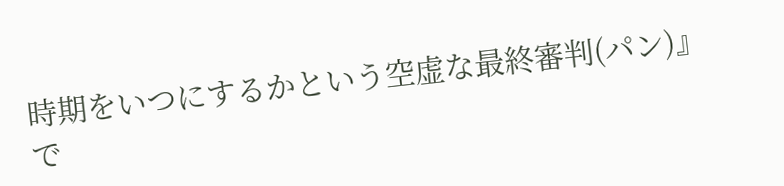時期をいつにするかという空虚な最終審判(パン)』で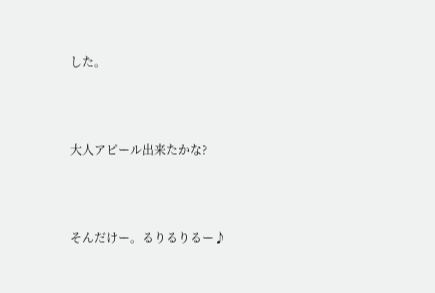した。



大人アピール出来たかな?



そんだけー。るりるりるー♪